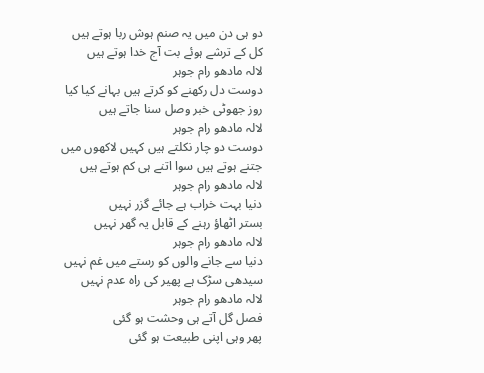دو ہی دن میں یہ صنم ہوش ربا ہوتے ہیں
کل کے ترشے ہوئے بت آج خدا ہوتے ہیں
لالہ مادھو رام جوہر
دوست دل رکھنے کو کرتے ہیں بہانے کیا کیا
روز جھوٹی خبر وصل سنا جاتے ہیں
لالہ مادھو رام جوہر
دوست دو چار نکلتے ہیں کہیں لاکھوں میں
جتنے ہوتے ہیں سوا اتنے ہی کم ہوتے ہیں
لالہ مادھو رام جوہر
دنیا بہت خراب ہے جائے گزر نہیں
بستر اٹھاؤ رہنے کے قابل یہ گھر نہیں
لالہ مادھو رام جوہر
دنیا سے جانے والوں کو رستے میں غم نہیں
سیدھی سڑک ہے پھیر کی راہ عدم نہیں
لالہ مادھو رام جوہر
فصل گل آتے ہی وحشت ہو گئی
پھر وہی اپنی طبیعت ہو گئی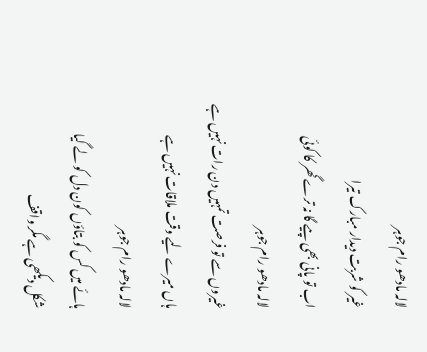لالہ مادھو رام جوہر
غیر کو شربت دیدار مبارک تیرا
اب تو پانی بھی پیے گا نہ ترے گھر کا کوئی
لالہ مادھو رام جوہر
غیروں سے تو فرصت تمہیں دن رات نہیں ہے
ہاں میرے لیے وقت ملاقات نہیں ہے
لالہ مادھو رام جوہر
ہائے میں کس کو بتاؤں کون دل کو لے گیا
شکل دیکھی ہے مگر واقف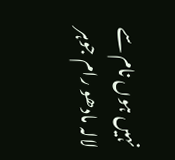نہیں ہوں نام سے
لالہ مادھو رام جوہر